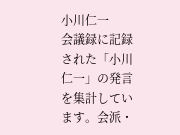小川仁一
会議録に記録された「小川仁一」の発言を集計しています。会派・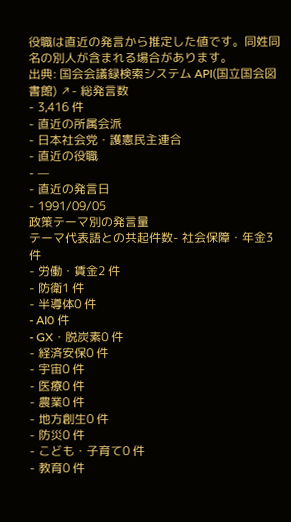役職は直近の発言から推定した値です。同姓同名の別人が含まれる場合があります。
出典: 国会会議録検索システム API(国立国会図書館) ↗- 総発言数
- 3,416 件
- 直近の所属会派
- 日本社会党・護憲民主連合
- 直近の役職
- —
- 直近の発言日
- 1991/09/05
政策テーマ別の発言量
テーマ代表語との共起件数- 社会保障・年金3 件
- 労働・賃金2 件
- 防衛1 件
- 半導体0 件
- AI0 件
- GX・脱炭素0 件
- 経済安保0 件
- 宇宙0 件
- 医療0 件
- 農業0 件
- 地方創生0 件
- 防災0 件
- こども・子育て0 件
- 教育0 件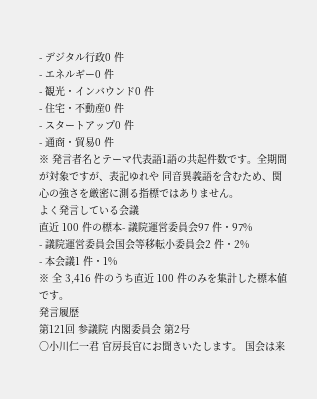- デジタル行政0 件
- エネルギー0 件
- 観光・インバウンド0 件
- 住宅・不動産0 件
- スタートアップ0 件
- 通商・貿易0 件
※ 発言者名とテーマ代表語1語の共起件数です。全期間が対象ですが、表記ゆれや 同音異義語を含むため、関心の強さを厳密に測る指標ではありません。
よく発言している会議
直近 100 件の標本- 議院運営委員会97 件・97%
- 議院運営委員会国会等移転小委員会2 件・2%
- 本会議1 件・1%
※ 全 3,416 件のうち直近 100 件のみを集計した標本値です。
発言履歴
第121回 参議院 内閣委員会 第2号
○小川仁一君 官房長官にお聞きいたします。 国会は来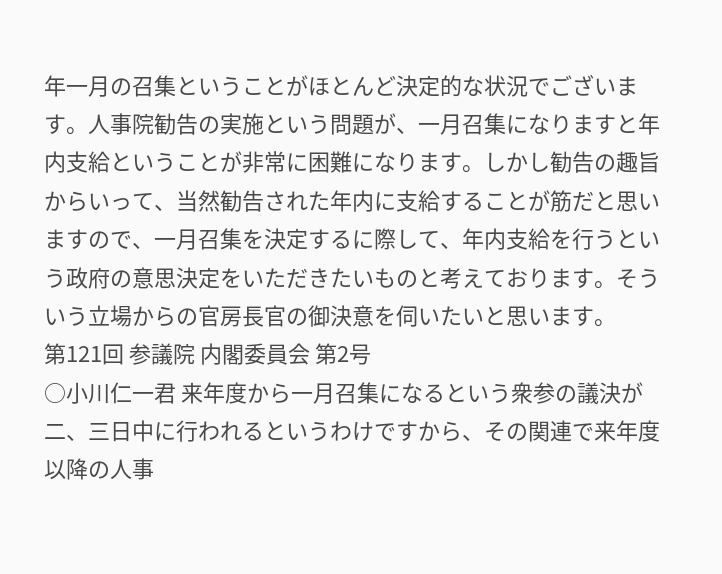年一月の召集ということがほとんど決定的な状況でございます。人事院勧告の実施という問題が、一月召集になりますと年内支給ということが非常に困難になります。しかし勧告の趣旨からいって、当然勧告された年内に支給することが筋だと思いますので、一月召集を決定するに際して、年内支給を行うという政府の意思決定をいただきたいものと考えております。そういう立場からの官房長官の御決意を伺いたいと思います。
第121回 参議院 内閣委員会 第2号
○小川仁一君 来年度から一月召集になるという衆参の議決が二、三日中に行われるというわけですから、その関連で来年度以降の人事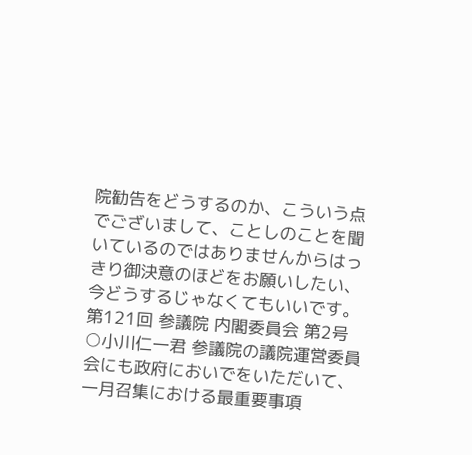院勧告をどうするのか、こういう点でございまして、ことしのことを聞いているのではありませんからはっきり御決意のほどをお願いしたい、今どうするじゃなくてもいいです。
第121回 参議院 内閣委員会 第2号
○小川仁一君 参議院の議院運営委員会にも政府においでをいただいて、一月召集における最重要事項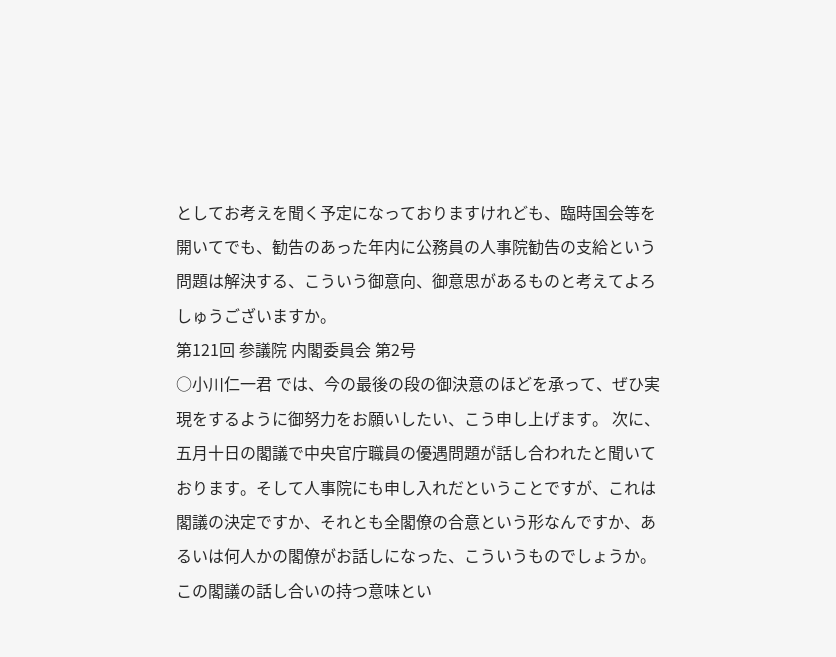としてお考えを聞く予定になっておりますけれども、臨時国会等を開いてでも、勧告のあった年内に公務員の人事院勧告の支給という問題は解決する、こういう御意向、御意思があるものと考えてよろしゅうございますか。
第121回 参議院 内閣委員会 第2号
○小川仁一君 では、今の最後の段の御決意のほどを承って、ぜひ実現をするように御努力をお願いしたい、こう申し上げます。 次に、五月十日の閣議で中央官庁職員の優遇問題が話し合われたと聞いております。そして人事院にも申し入れだということですが、これは閣議の決定ですか、それとも全閣僚の合意という形なんですか、あるいは何人かの閣僚がお話しになった、こういうものでしょうか。この閣議の話し合いの持つ意味とい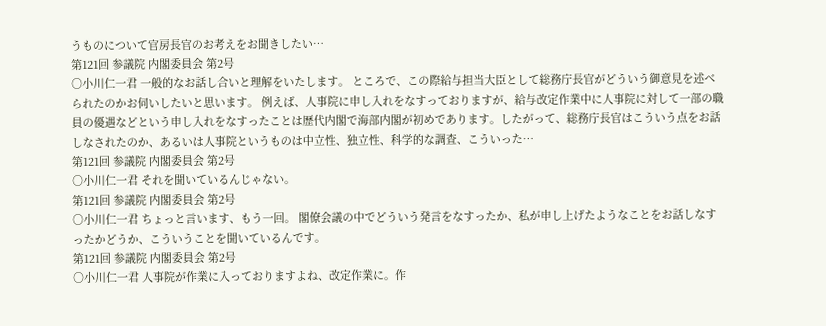うものについて官房長官のお考えをお聞きしたい…
第121回 参議院 内閣委員会 第2号
○小川仁一君 一般的なお話し合いと理解をいたします。 ところで、この際給与担当大臣として総務庁長官がどういう御意見を述べられたのかお伺いしたいと思います。 例えば、人事院に申し入れをなすっておりますが、給与改定作業中に人事院に対して一部の職員の優遇などという申し入れをなすったことは歴代内閣で海部内閣が初めであります。したがって、総務庁長官はこういう点をお話しなされたのか、あるいは人事院というものは中立性、独立性、科学的な調査、こういった…
第121回 参議院 内閣委員会 第2号
○小川仁一君 それを聞いているんじゃない。
第121回 参議院 内閣委員会 第2号
○小川仁一君 ちょっと言います、もう一回。 閣僚会議の中でどういう発言をなすったか、私が申し上げたようなことをお話しなすったかどうか、こういうことを聞いているんです。
第121回 参議院 内閣委員会 第2号
○小川仁一君 人事院が作業に入っておりますよね、改定作業に。作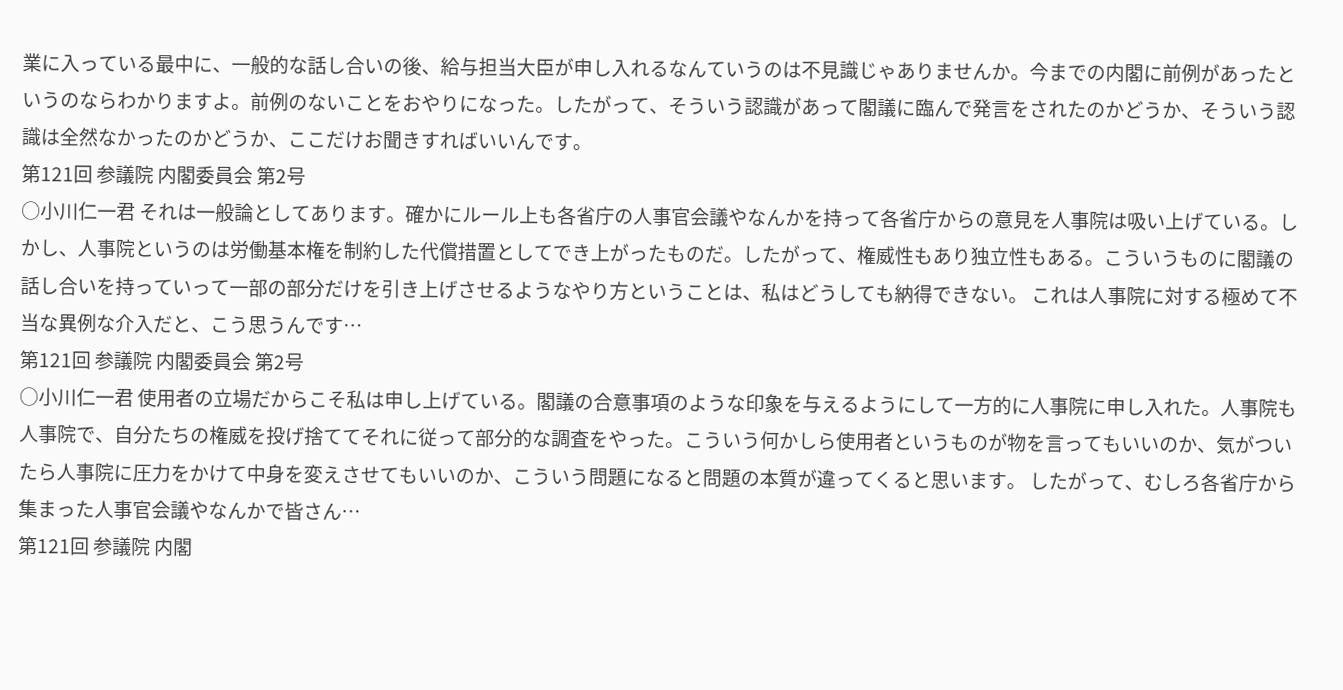業に入っている最中に、一般的な話し合いの後、給与担当大臣が申し入れるなんていうのは不見識じゃありませんか。今までの内閣に前例があったというのならわかりますよ。前例のないことをおやりになった。したがって、そういう認識があって閣議に臨んで発言をされたのかどうか、そういう認識は全然なかったのかどうか、ここだけお聞きすればいいんです。
第121回 参議院 内閣委員会 第2号
○小川仁一君 それは一般論としてあります。確かにルール上も各省庁の人事官会議やなんかを持って各省庁からの意見を人事院は吸い上げている。しかし、人事院というのは労働基本権を制約した代償措置としてでき上がったものだ。したがって、権威性もあり独立性もある。こういうものに閣議の話し合いを持っていって一部の部分だけを引き上げさせるようなやり方ということは、私はどうしても納得できない。 これは人事院に対する極めて不当な異例な介入だと、こう思うんです…
第121回 参議院 内閣委員会 第2号
○小川仁一君 使用者の立場だからこそ私は申し上げている。閣議の合意事項のような印象を与えるようにして一方的に人事院に申し入れた。人事院も人事院で、自分たちの権威を投げ捨ててそれに従って部分的な調査をやった。こういう何かしら使用者というものが物を言ってもいいのか、気がついたら人事院に圧力をかけて中身を変えさせてもいいのか、こういう問題になると問題の本質が違ってくると思います。 したがって、むしろ各省庁から集まった人事官会議やなんかで皆さん…
第121回 参議院 内閣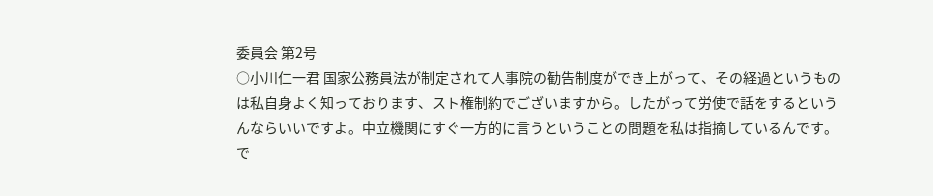委員会 第2号
○小川仁一君 国家公務員法が制定されて人事院の勧告制度ができ上がって、その経過というものは私自身よく知っております、スト権制約でございますから。したがって労使で話をするというんならいいですよ。中立機関にすぐ一方的に言うということの問題を私は指摘しているんです。で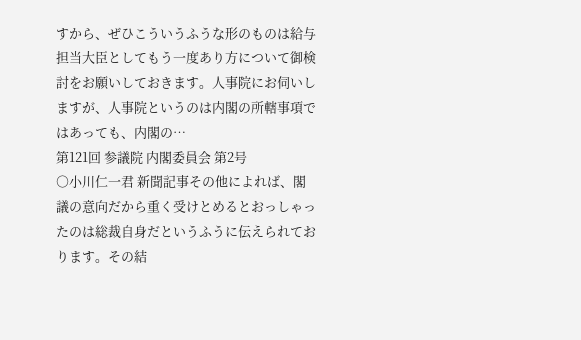すから、ぜひこういうふうな形のものは給与担当大臣としてもう一度あり方について御検討をお願いしておきます。人事院にお伺いしますが、人事院というのは内閣の所轄事項ではあっても、内閣の…
第121回 参議院 内閣委員会 第2号
○小川仁一君 新聞記事その他によれば、閣議の意向だから重く受けとめるとおっしゃったのは総裁自身だというふうに伝えられております。その結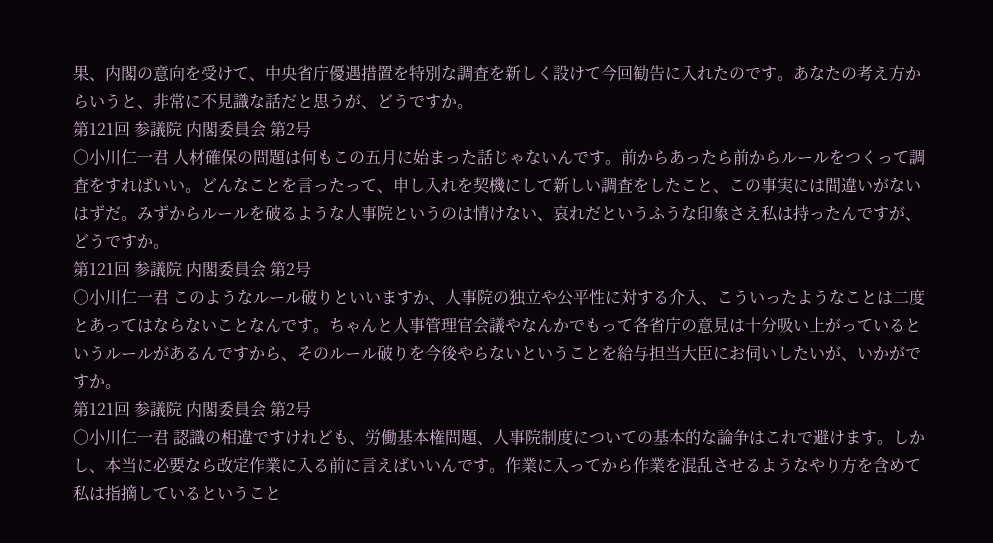果、内閣の意向を受けて、中央省庁優遇措置を特別な調査を新しく設けて今回勧告に入れたのです。あなたの考え方からいうと、非常に不見識な話だと思うが、どうですか。
第121回 参議院 内閣委員会 第2号
○小川仁一君 人材確保の問題は何もこの五月に始まった話じゃないんです。前からあったら前からルールをつくって調査をすればいい。どんなことを言ったって、申し入れを契機にして新しい調査をしたこと、この事実には間違いがないはずだ。みずからルールを破るような人事院というのは情けない、哀れだというふうな印象さえ私は持ったんですが、どうですか。
第121回 参議院 内閣委員会 第2号
○小川仁一君 このようなルール破りといいますか、人事院の独立や公平性に対する介入、こういったようなことは二度とあってはならないことなんです。ちゃんと人事管理官会議やなんかでもって各省庁の意見は十分吸い上がっているというルールがあるんですから、そのルール破りを今後やらないということを給与担当大臣にお伺いしたいが、いかがですか。
第121回 参議院 内閣委員会 第2号
○小川仁一君 認識の相違ですけれども、労働基本権問題、人事院制度についての基本的な論争はこれで避けます。しかし、本当に必要なら改定作業に入る前に言えばいいんです。作業に入ってから作業を混乱させるようなやり方を含めて私は指摘しているということ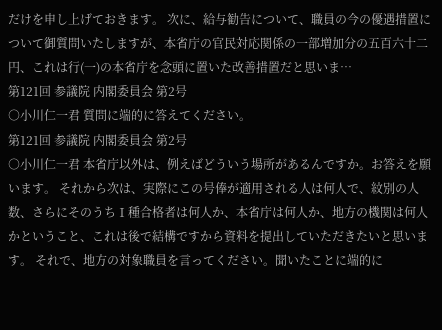だけを申し上げておきます。 次に、給与勧告について、職員の今の優遇措置について御質問いたしますが、本省庁の官民対応関係の一部増加分の五百六十二円、これは行(一)の本省庁を念頭に置いた改善措置だと思いま…
第121回 参議院 内閣委員会 第2号
○小川仁一君 質問に端的に答えてください。
第121回 参議院 内閣委員会 第2号
○小川仁一君 本省庁以外は、例えばどういう場所があるんですか。お答えを願います。 それから次は、実際にこの号俸が適用される人は何人で、紋別の人数、さらにそのうちⅠ種合格者は何人か、本省庁は何人か、地方の機関は何人かということ、これは後で結構ですから資料を提出していただきたいと思います。 それで、地方の対象職員を言ってください。聞いたことに端的に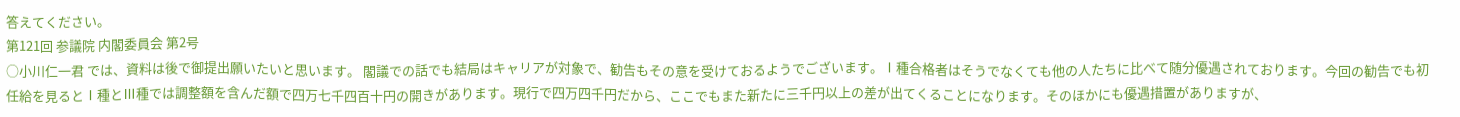答えてください。
第121回 参議院 内閣委員会 第2号
○小川仁一君 では、資料は後で御提出願いたいと思います。 閣議での話でも結局はキャリアが対象で、勧告もその意を受けておるようでございます。Ⅰ種合格者はそうでなくても他の人たちに比べて随分優遇されております。今回の勧告でも初任給を見るとⅠ種とⅢ種では調整額を含んだ額で四万七千四百十円の開きがあります。現行で四万四千円だから、ここでもまた新たに三千円以上の差が出てくることになります。そのほかにも優遇措置がありますが、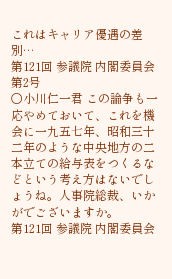これはキャリア優遇の差別…
第121回 参議院 内閣委員会 第2号
○小川仁一君 この論争も一応やめておいて、これを機会に一九五七年、昭和三十二年のような中央地方の二本立ての給与表をつくるなどという考え方はないでしょうね。人事院総裁、いかがでございますか。
第121回 参議院 内閣委員会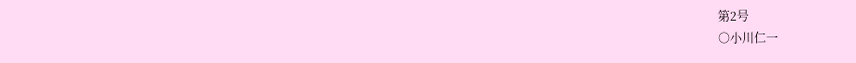第2号
○小川仁一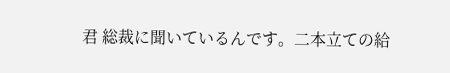君 総裁に聞いているんです。二本立ての給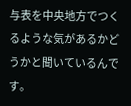与表を中央地方でつくるような気があるかどうかと聞いているんです。